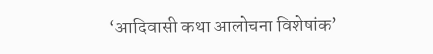‘आदिवासी कथा आलोचना विशेषांक’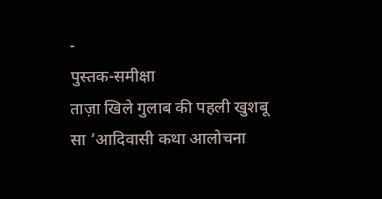-
पुस्तक-समीक्षा
ताज़ा खिले गुलाब की पहली खुशबू सा ‘आदिवासी कथा आलोचना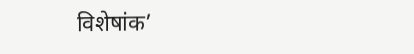विशेषांक’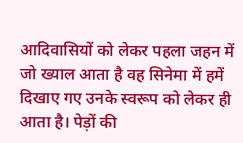आदिवासियों को लेकर पहला जहन में जो ख्याल आता है वह सिनेमा में हमें दिखाए गए उनके स्वरूप को लेकर ही आता है। पेड़ों की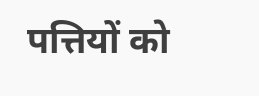पत्तियों को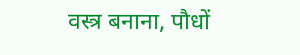वस्त्र बनाना, पौधों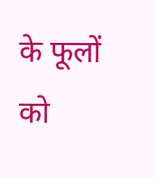के फूलों को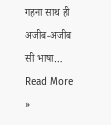गहना साथ ही अजीब-अजीब सी भाषा…
Read More »